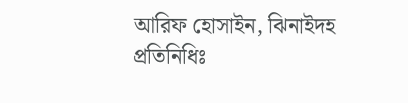আরিফ হোসাইন, ঝিনাইদহ প্রতিনিধিঃ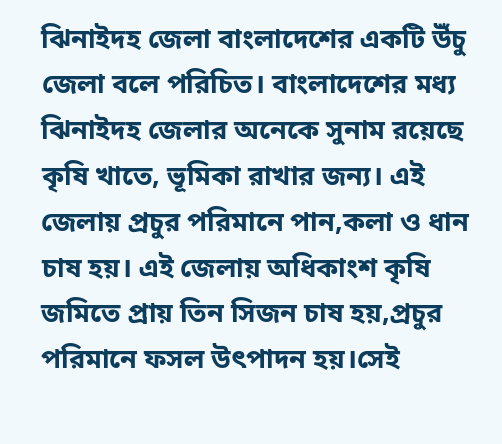ঝিনাইদহ জেলা বাংলাদেশের একটি উঁচু জেলা বলে পরিচিত। বাংলাদেশের মধ্য ঝিনাইদহ জেলার অনেকে সুনাম রয়েছে কৃষি খাতে, ভূমিকা রাখার জন্য। এই জেলায় প্রচুর পরিমানে পান,কলা ও ধান চাষ হয়। এই জেলায় অধিকাংশ কৃষি জমিতে প্রায় তিন সিজন চাষ হয়,প্রচুর পরিমানে ফসল উৎপাদন হয়।সেই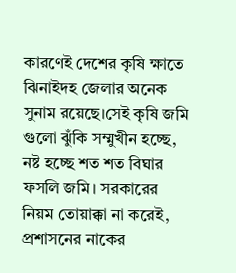কারণেই দেশের কৃষি ক্ষাতে ঝিনাইদহ জেলার অনেক সুনাম রয়েছে।সেই কৃষি জমি গুলো ঝুঁকি সম্মুখীন হচ্ছে, নষ্ট হচ্ছে শত শত বিঘার ফসলি জমি। সরকারের নিয়ম তোয়াক্কা না করেই, প্রশাসনের নাকের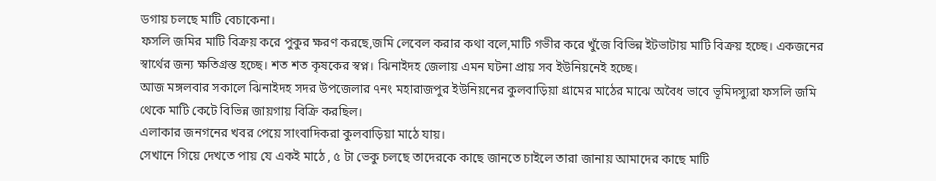ডগায় চলছে মাটি বেচাকেনা।
ফসলি জমির মাটি বিক্রয় করে পুকুর ক্ষরণ করছে,জমি লেবেল করার কথা বলে,মাটি গভীর করে খুঁজে বিভিন্ন ইটভাটায় মাটি বিক্রয় হচ্ছে। একজনের স্বার্থের জন্য ক্ষতিগ্রস্ত হচ্ছে। শত শত কৃষকের স্বপ্ন। ঝিনাইদহ জেলায় এমন ঘটনা প্রায় সব ইউনিয়নেই হচ্ছে।
আজ মঙ্গলবার সকালে ঝিনাইদহ সদর উপজেলার ৭নং মহারাজপুর ইউনিয়নের কুলবাড়িয়া গ্রামের মাঠের মাঝে অবৈধ ভাবে ভূমিদস্যুরা ফসলি জমি থেকে মাটি কেটে বিভিন্ন জায়গায় বিক্রি করছিল।
এলাকার জনগনের খবর পেয়ে সাংবাদিকরা কুলবাড়িয়া মাঠে যায়।
সেখানে গিয়ে দেখতে পায় যে একই মাঠে , ৫ টা ভেকু চলছে তাদেরকে কাছে জানতে চাইলে তারা জানায় আমাদের কাছে মাটি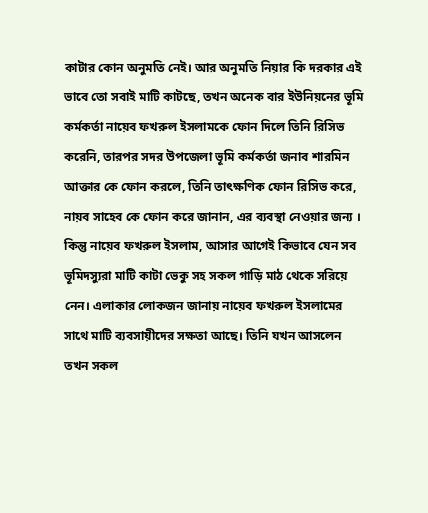কাটার কোন অনুমতি নেই। আর অনুমতি নিয়ার কি দরকার এই ভাবে তো সবাই মাটি কাটছে, তখন অনেক বার ইউনিয়নের ভূমি কর্মকর্তা নায়েব ফখরুল ইসলামকে ফোন দিলে তিনি রিসিভ করেনি, তারপর সদর উপজেলা ভূমি কর্মকর্তা জনাব শারমিন আক্তার কে ফোন করলে, তিনি তাৎক্ষণিক ফোন রিসিভ করে, নায়ব সাহেব কে ফোন করে জানান, এর ব্যবস্থা নেওয়ার জন্য । কিন্তু নায়েব ফখরুল ইসলাম, আসার আগেই কিভাবে যেন সব ভূমিদস্যুরা মাটি কাটা ভেকু সহ সকল গাড়ি মাঠ থেকে সরিয়ে নেন। এলাকার লোকজন জানায় নায়েব ফখরুল ইসলামের সাথে মাটি ব্যবসায়ীদের সক্ষতা আছে। তিনি যখন আসলেন তখন সকল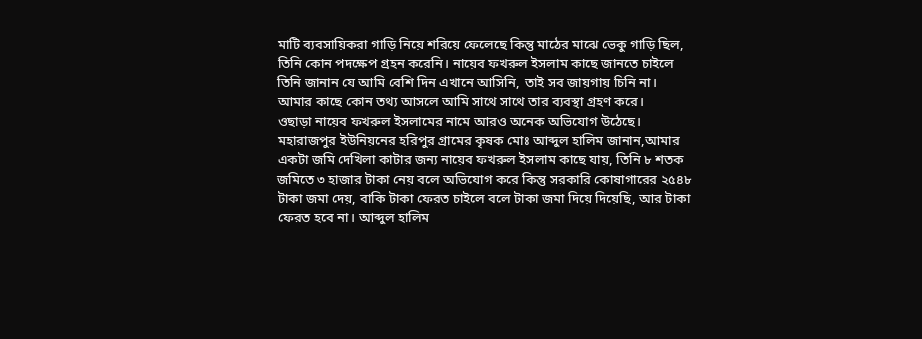মাটি ব্যবসায়িকরা গাড়ি নিয়ে শরিয়ে ফেলেছে কিন্তু মাঠের মাঝে ভেকু গাড়ি ছিল, তিনি কোন পদক্ষেপ গ্রহন করেনি। নায়েব ফখরুল ইসলাম কাছে জানতে চাইলে তিনি জানান যে আমি বেশি দিন এখানে আসিনি, তাই সব জায়গায় চিনি না। আমার কাছে কোন তথ্য আসলে আমি সাথে সাথে তার ব্যবস্থা গ্রহণ করে।
ওছাড়া নায়েব ফখরুল ইসলামের নামে আরও অনেক অভিযোগ উঠেছে।
মহারাজপুর ইউনিয়নের হরিপুর গ্রামের কৃষক মোঃ আব্দুল হালিম জানান,আমার একটা জমি দেখিলা কাটার জন্য নায়েব ফখরুল ইসলাম কাছে যায়, তিনি ৮ শতক জমিতে ৩ হাজার টাকা নেয় বলে অভিযোগ করে কিন্তু সরকারি কোষাগারের ২৫৪৮ টাকা জমা দেয়, বাকি টাকা ফেরত চাইলে বলে টাকা জমা দিয়ে দিয়েছি, আর টাকা ফেরত হবে না। আব্দুল হালিম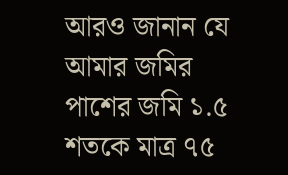আরও জানান যে আমার জমির পাশের জমি ১.৫ শতকে মাত্র ৭৫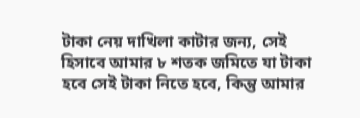টাকা নেয় দাখিলা কাটার জন্য, সেই হিসাবে আমার ৮ শতক জমিতে যা টাকা হবে সেই টাকা নিতে হবে, কিন্তু আমার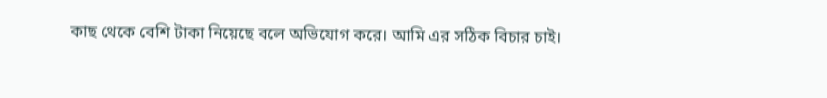কাছ থেকে বেশি টাকা নিয়েছে বলে অভিযোগ করে। আমি এর সঠিক বিচার চাই।